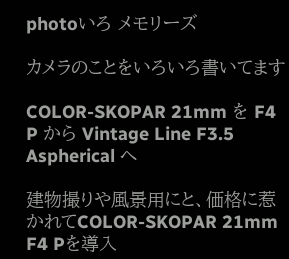photoいろ メモリーズ

カメラのことをいろいろ書いてます

COLOR-SKOPAR 21mm を F4 P から Vintage Line F3.5 Aspherical へ

建物撮りや風景用にと、価格に惹かれてCOLOR-SKOPAR 21mm F4 Pを導入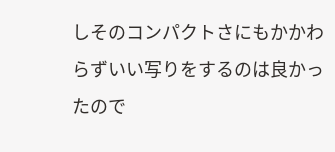しそのコンパクトさにもかかわらずいい写りをするのは良かったので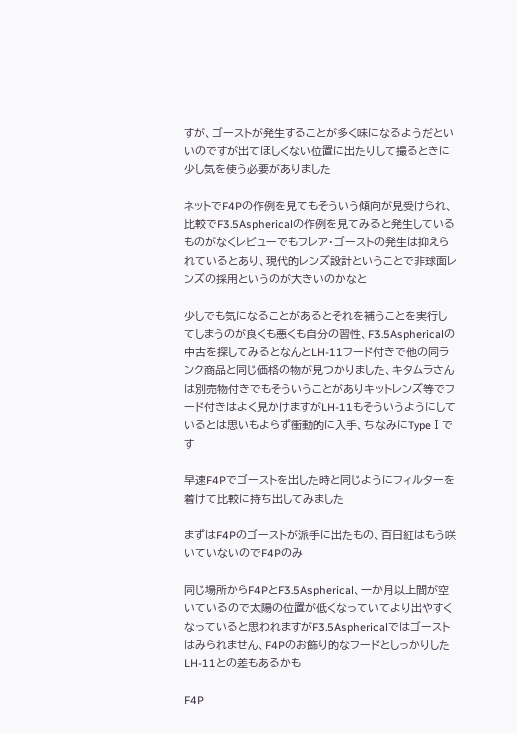すが、ゴーストが発生することが多く味になるようだといいのですが出てほしくない位置に出たりして撮るときに少し気を使う必要がありました

ネットでF4Pの作例を見てもそういう傾向が見受けられ、比較でF3.5Asphericalの作例を見てみると発生しているものがなくレビューでもフレア・ゴーストの発生は抑えられているとあり、現代的レンズ設計ということで非球面レンズの採用というのが大きいのかなと

少しでも気になることがあるとそれを補うことを実行してしまうのが良くも悪くも自分の習性、F3.5Asphericalの中古を探してみるとなんとLH-11フード付きで他の同ランク商品と同じ価格の物が見つかりました、キタムラさんは別売物付きでもそういうことがありキットレンズ等でフード付きはよく見かけますがLH-11もそういうようにしているとは思いもよらず衝動的に入手、ちなみにTypeⅠです

早速F4Pでゴーストを出した時と同じようにフィルターを着けて比較に持ち出してみました

まずはF4Pのゴーストが派手に出たもの、百日紅はもう咲いていないのでF4Pのみ

同じ場所からF4PとF3.5Aspherical、一か月以上間が空いているので太陽の位置が低くなっていてより出やすくなっていると思われますがF3.5Asphericalではゴーストはみられません、F4Pのお飾り的なフードとしっかりしたLH-11との差もあるかも

F4P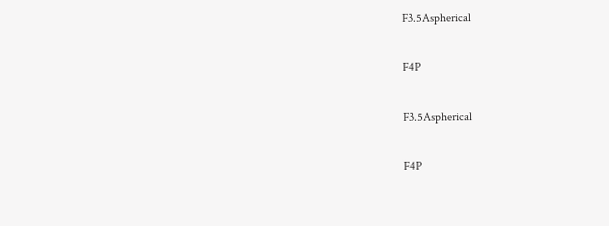F3.5Aspherical

F4P

F3.5Aspherical

F4P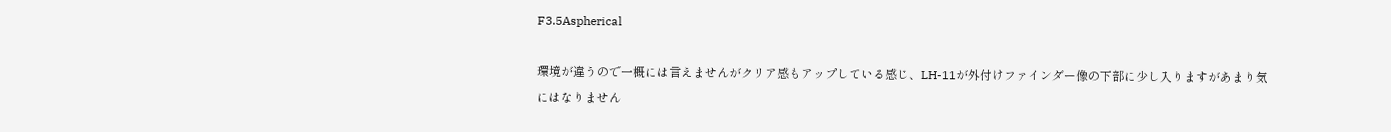F3.5Aspherical

環境が違うので一概には言えませんがクリア感もアップしている感じ、LH-11が外付けファインダー像の下部に少し入りますがあまり気にはなりません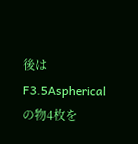後はF3.5Asphericalの物4枚を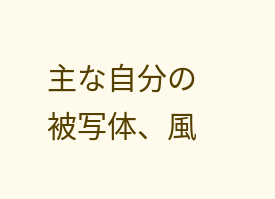主な自分の被写体、風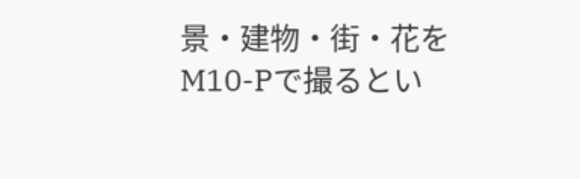景・建物・街・花をM10-Pで撮るとい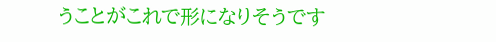うことがこれで形になりそうです